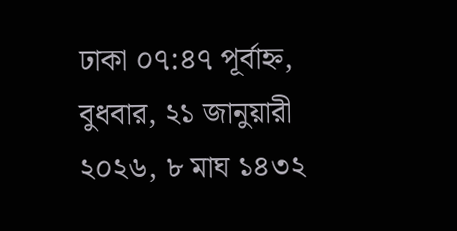ঢাকা ০৭:৪৭ পূর্বাহ্ন, বুধবার, ২১ জানুয়ারী ২০২৬, ৮ মাঘ ১৪৩২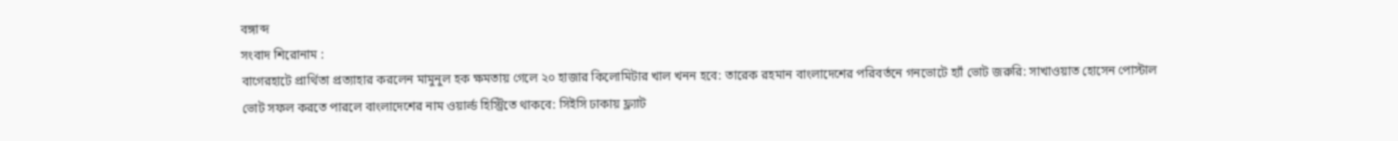বঙ্গাব্দ
সংবাদ শিরোনাম :
বাগেরহাটে প্রার্থিতা প্রত্যাহার করলেন মামুনুল হক ক্ষমতায় গেলে ২০ হাজার কিলোমিটার খাল খনন হবে: তারেক রহমান বাংলাদেশের পরিবর্তনে গনভোটে হ্যাঁ ভোট জরুরি: সাখাওয়াত হোসেন পোস্টাল ভোট সফল করতে পারলে বাংলাদেশের নাম ওয়ার্ল্ড হিস্ট্রিতে থাকবে: সিইসি ঢাকায় ফ্ল্যাট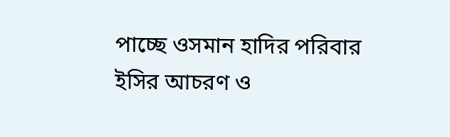পাচ্ছে ওসমান হাদির পরিবার ইসির আচরণ ও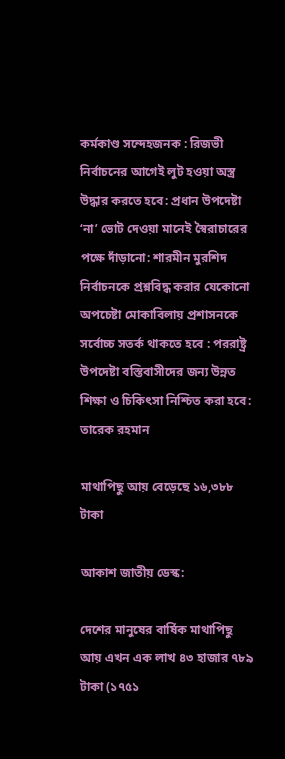কর্মকাণ্ড সন্দেহজনক : রিজভী নির্বাচনের আগেই লুট হওয়া অস্ত্র উদ্ধার করতে হবে: প্রধান উপদেষ্টা ‘না’ ভোট দেওয়া মানেই স্বৈরাচারের পক্ষে দাঁড়ানো: শারমীন মুরশিদ নির্বাচনকে প্রশ্নবিদ্ধ করার যেকোনো অপচেষ্টা মোকাবিলায় প্রশাসনকে সর্বোচ্চ সতর্ক থাকতে হবে : পররাষ্ট্র উপদেষ্টা বস্তিবাসীদের জন্য উন্নত শিক্ষা ও চিকিৎসা নিশ্চিত করা হবে: তারেক রহমান

মাথাপিছু আয় বেড়েছে ১৬,৩৮৮ টাকা

আকাশ জাতীয় ডেস্ক:

দেশের মানুষের বার্ষিক মাথাপিছু আয় এখন এক লাখ ৪৩ হাজার ৭৮৯ টাকা (১৭৫১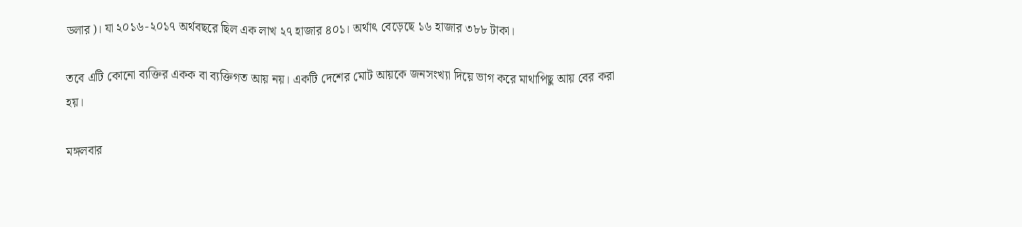ডলার)। যা ২০১৬-২০১৭ অর্থবছরে ছিল এক লাখ ২৭ হাজার ৪০১। অর্থাৎ বেড়েছে ১৬ হাজার ৩৮৮ টাকা।

তবে এটি কোনো ব্যক্তির একক বা ব্যক্তিগত আয় নয়। একটি দেশের মোট আয়কে জনসংখ্যা দিয়ে ভাগ করে মাথাপিছু আয় বের করা হয়।

মঙ্গলবার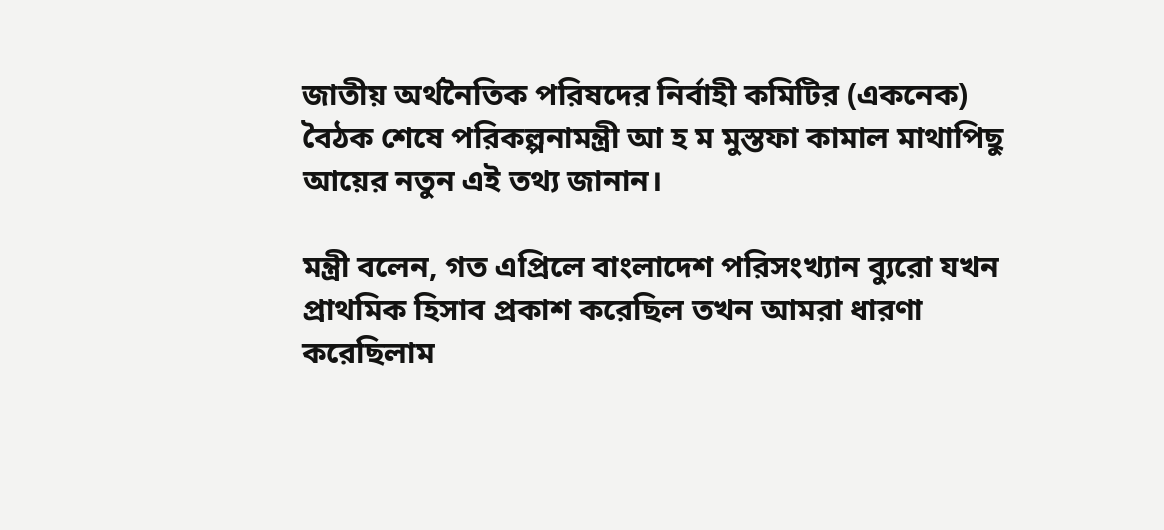জাতীয় অর্থনৈতিক পরিষদের নির্বাহী কমিটির (একনেক) বৈঠক শেষে পরিকল্পনামন্ত্রী আ হ ম মুস্তফা কামাল মাথাপিছু আয়ের নতুন এই তথ্য জানান।

মন্ত্রী বলেন, গত এপ্রিলে বাংলাদেশ পরিসংখ্যান ব্যুরো যখন প্রাথমিক হিসাব প্রকাশ করেছিল তখন আমরা ধারণা করেছিলাম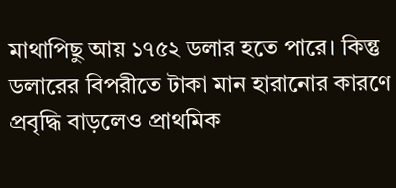মাথাপিছু আয় ১৭৫২ ডলার হতে পারে। কিন্তু ডলারের বিপরীতে টাকা মান হারানোর কারণে প্রবৃদ্ধি বাড়লেও প্রাথমিক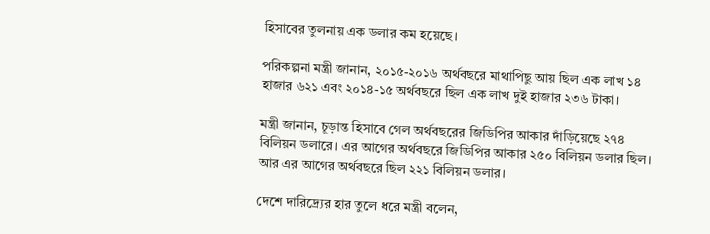হিসাবের তুলনায় এক ডলার কম হয়েছে।

পরিকল্পনা মন্ত্রী জানান, ২০১৫-২০১৬ অর্থবছরে মাথাপিছু আয় ছিল এক লাখ ১৪ হাজার ৬২১ এবং ২০১৪-১৫ অর্থবছরে ছিল এক লাখ দুই হাজার ২৩৬ টাকা।

মন্ত্রী জানান, চূড়ান্ত হিসাবে গেল অর্থবছরের জিডিপির আকার দাঁড়িয়েছে ২৭৪ বিলিয়ন ডলারে। এর আগের অর্থবছরে জিডিপির আকার ২৫০ বিলিয়ন ডলার ছিল। আর এর আগের অর্থবছরে ছিল ২২১ বিলিয়ন ডলার।

দেশে দারিদ্র্যের হার তুলে ধরে মন্ত্রী বলেন,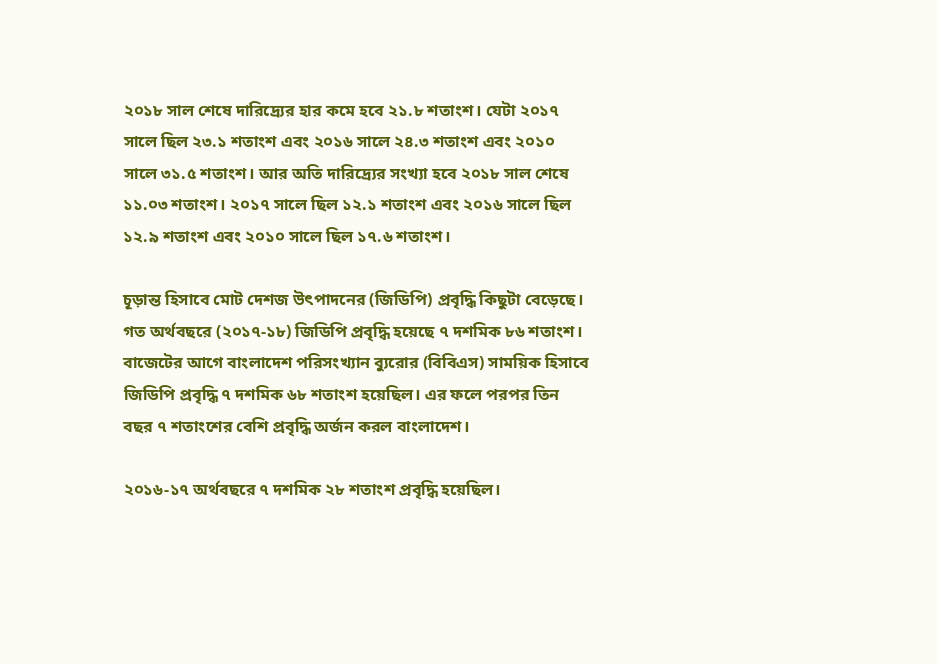২০১৮ সাল শেষে দারিদ্র্যের হার কমে হবে ২১.৮ শতাংশ। যেটা ২০১৭ সালে ছিল ২৩.১ শতাংশ এবং ২০১৬ সালে ২৪.৩ শতাংশ এবং ২০১০ সালে ৩১.৫ শতাংশ। আর অতি দারিদ্র্যের সংখ্যা হবে ২০১৮ সাল শেষে ১১.০৩ শতাংশ। ২০১৭ সালে ছিল ১২.১ শতাংশ এবং ২০১৬ সালে ছিল ১২.৯ শতাংশ এবং ২০১০ সালে ছিল ১৭.৬ শতাংশ।

চূড়ান্ত হিসাবে মোট দেশজ উৎপাদনের (জিডিপি) প্রবৃদ্ধি কিছুটা বেড়েছে। গত অর্থবছরে (২০১৭-১৮) জিডিপি প্রবৃদ্ধি হয়েছে ৭ দশমিক ৮৬ শতাংশ। বাজেটের আগে বাংলাদেশ পরিসংখ্যান ব্যুরোর (বিবিএস) সাময়িক হিসাবে জিডিপি প্রবৃদ্ধি ৭ দশমিক ৬৮ শতাংশ হয়েছিল। এর ফলে পরপর তিন বছর ৭ শতাংশের বেশি প্রবৃদ্ধি অর্জন করল বাংলাদেশ।

২০১৬-১৭ অর্থবছরে ৭ দশমিক ২৮ শতাংশ প্রবৃদ্ধি হয়েছিল।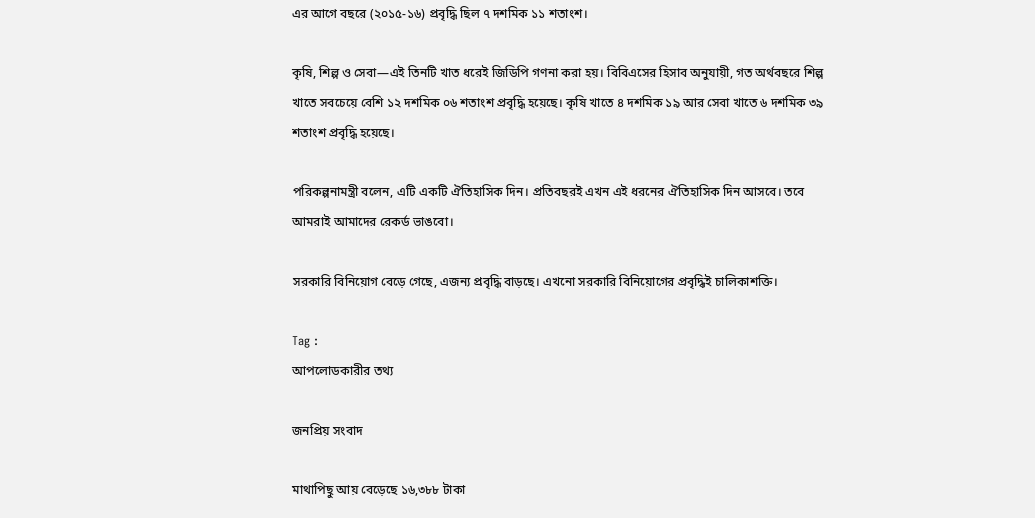এর আগে বছরে (২০১৫-১৬) প্রবৃদ্ধি ছিল ৭ দশমিক ১১ শতাংশ।

কৃষি, শিল্প ও সেবা—এই তিনটি খাত ধরেই জিডিপি গণনা করা হয়। বিবিএসের হিসাব অনুযায়ী, গত অর্থবছরে শিল্প খাতে সবচেয়ে বেশি ১২ দশমিক ০৬ শতাংশ প্রবৃদ্ধি হয়েছে। কৃষি খাতে ৪ দশমিক ১৯ আর সেবা খাতে ৬ দশমিক ৩৯ শতাংশ প্রবৃদ্ধি হয়েছে।

পরিকল্পনামন্ত্রী বলেন, এটি একটি ঐতিহাসিক দিন। প্রতিবছরই এখন এই ধরনের ঐতিহাসিক দিন আসবে। তবে আমরাই আমাদের রেকর্ড ভাঙবো।

সরকারি বিনিয়োগ বেড়ে গেছে, এজন্য প্রবৃদ্ধি বাড়ছে। এখনো সরকারি বিনিয়োগের প্রবৃদ্ধিই চালিকাশক্তি।

Tag :
আপলোডকারীর তথ্য

জনপ্রিয় সংবাদ

মাথাপিছু আয় বেড়েছে ১৬,৩৮৮ টাকা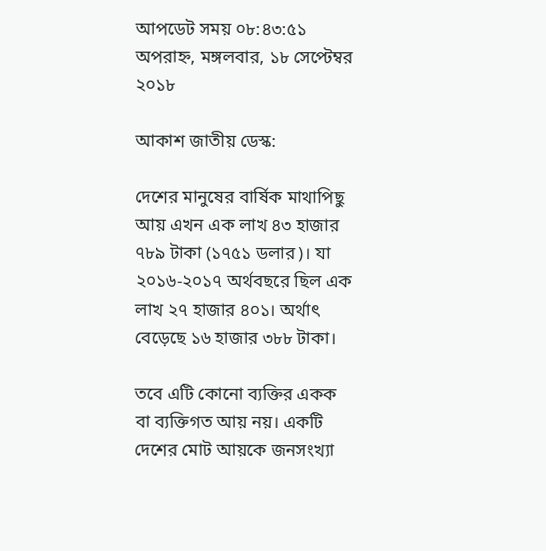আপডেট সময় ০৮:৪৩:৫১ অপরাহ্ন, মঙ্গলবার, ১৮ সেপ্টেম্বর ২০১৮

আকাশ জাতীয় ডেস্ক:

দেশের মানুষের বার্ষিক মাথাপিছু আয় এখন এক লাখ ৪৩ হাজার ৭৮৯ টাকা (১৭৫১ ডলার)। যা ২০১৬-২০১৭ অর্থবছরে ছিল এক লাখ ২৭ হাজার ৪০১। অর্থাৎ বেড়েছে ১৬ হাজার ৩৮৮ টাকা।

তবে এটি কোনো ব্যক্তির একক বা ব্যক্তিগত আয় নয়। একটি দেশের মোট আয়কে জনসংখ্যা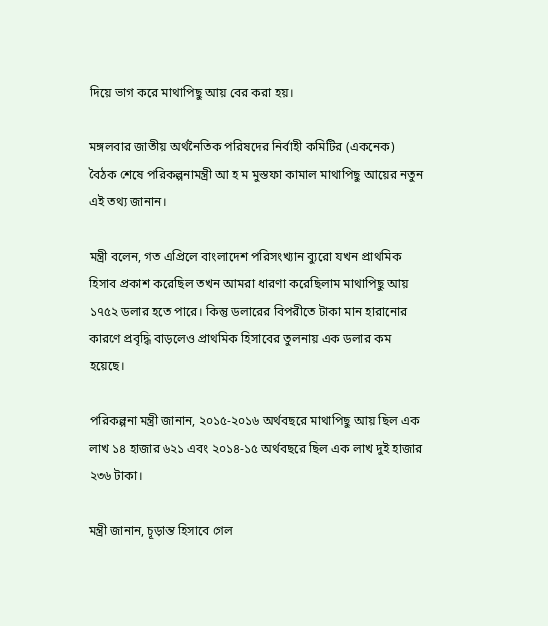দিয়ে ভাগ করে মাথাপিছু আয় বের করা হয়।

মঙ্গলবার জাতীয় অর্থনৈতিক পরিষদের নির্বাহী কমিটির (একনেক) বৈঠক শেষে পরিকল্পনামন্ত্রী আ হ ম মুস্তফা কামাল মাথাপিছু আয়ের নতুন এই তথ্য জানান।

মন্ত্রী বলেন, গত এপ্রিলে বাংলাদেশ পরিসংখ্যান ব্যুরো যখন প্রাথমিক হিসাব প্রকাশ করেছিল তখন আমরা ধারণা করেছিলাম মাথাপিছু আয় ১৭৫২ ডলার হতে পারে। কিন্তু ডলারের বিপরীতে টাকা মান হারানোর কারণে প্রবৃদ্ধি বাড়লেও প্রাথমিক হিসাবের তুলনায় এক ডলার কম হয়েছে।

পরিকল্পনা মন্ত্রী জানান, ২০১৫-২০১৬ অর্থবছরে মাথাপিছু আয় ছিল এক লাখ ১৪ হাজার ৬২১ এবং ২০১৪-১৫ অর্থবছরে ছিল এক লাখ দুই হাজার ২৩৬ টাকা।

মন্ত্রী জানান, চূড়ান্ত হিসাবে গেল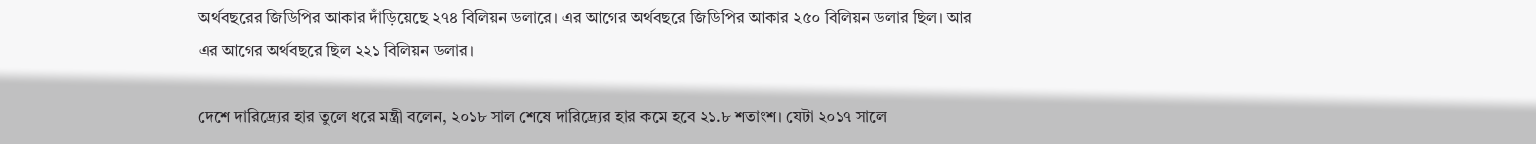অর্থবছরের জিডিপির আকার দাঁড়িয়েছে ২৭৪ বিলিয়ন ডলারে। এর আগের অর্থবছরে জিডিপির আকার ২৫০ বিলিয়ন ডলার ছিল। আর এর আগের অর্থবছরে ছিল ২২১ বিলিয়ন ডলার।

দেশে দারিদ্র্যের হার তুলে ধরে মন্ত্রী বলেন, ২০১৮ সাল শেষে দারিদ্র্যের হার কমে হবে ২১.৮ শতাংশ। যেটা ২০১৭ সালে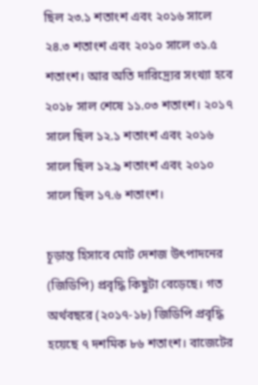ছিল ২৩.১ শতাংশ এবং ২০১৬ সালে ২৪.৩ শতাংশ এবং ২০১০ সালে ৩১.৫ শতাংশ। আর অতি দারিদ্র্যের সংখ্যা হবে ২০১৮ সাল শেষে ১১.০৩ শতাংশ। ২০১৭ সালে ছিল ১২.১ শতাংশ এবং ২০১৬ সালে ছিল ১২.৯ শতাংশ এবং ২০১০ সালে ছিল ১৭.৬ শতাংশ।

চূড়ান্ত হিসাবে মোট দেশজ উৎপাদনের (জিডিপি) প্রবৃদ্ধি কিছুটা বেড়েছে। গত অর্থবছরে (২০১৭-১৮) জিডিপি প্রবৃদ্ধি হয়েছে ৭ দশমিক ৮৬ শতাংশ। বাজেটের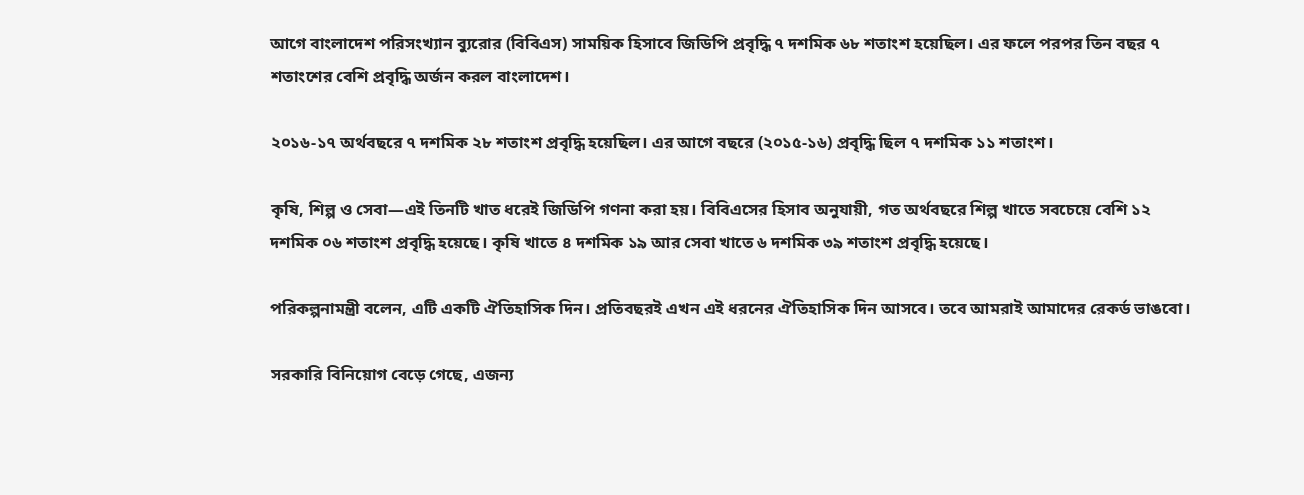আগে বাংলাদেশ পরিসংখ্যান ব্যুরোর (বিবিএস) সাময়িক হিসাবে জিডিপি প্রবৃদ্ধি ৭ দশমিক ৬৮ শতাংশ হয়েছিল। এর ফলে পরপর তিন বছর ৭ শতাংশের বেশি প্রবৃদ্ধি অর্জন করল বাংলাদেশ।

২০১৬-১৭ অর্থবছরে ৭ দশমিক ২৮ শতাংশ প্রবৃদ্ধি হয়েছিল। এর আগে বছরে (২০১৫-১৬) প্রবৃদ্ধি ছিল ৭ দশমিক ১১ শতাংশ।

কৃষি, শিল্প ও সেবা—এই তিনটি খাত ধরেই জিডিপি গণনা করা হয়। বিবিএসের হিসাব অনুযায়ী, গত অর্থবছরে শিল্প খাতে সবচেয়ে বেশি ১২ দশমিক ০৬ শতাংশ প্রবৃদ্ধি হয়েছে। কৃষি খাতে ৪ দশমিক ১৯ আর সেবা খাতে ৬ দশমিক ৩৯ শতাংশ প্রবৃদ্ধি হয়েছে।

পরিকল্পনামন্ত্রী বলেন, এটি একটি ঐতিহাসিক দিন। প্রতিবছরই এখন এই ধরনের ঐতিহাসিক দিন আসবে। তবে আমরাই আমাদের রেকর্ড ভাঙবো।

সরকারি বিনিয়োগ বেড়ে গেছে, এজন্য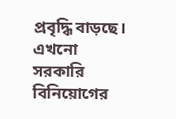প্রবৃদ্ধি বাড়ছে। এখনো সরকারি বিনিয়োগের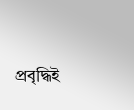প্রবৃদ্ধিই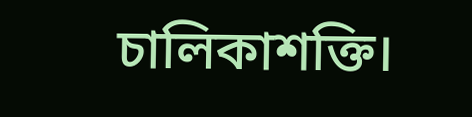চালিকাশক্তি।